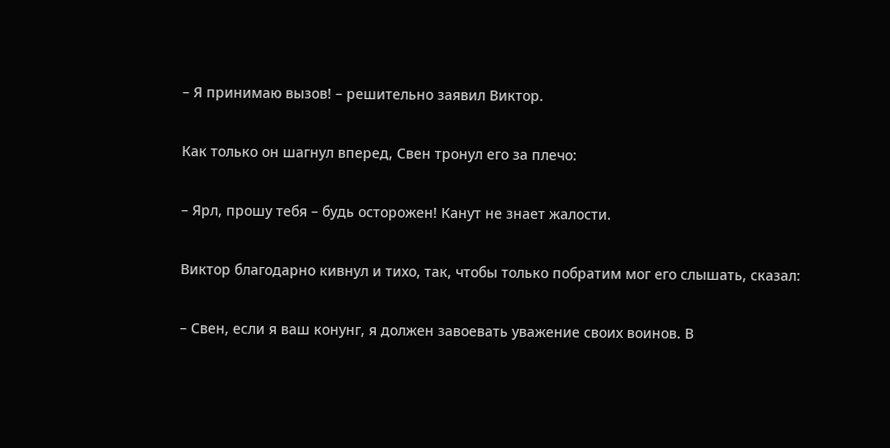– Я принимаю вызов! – решительно заявил Виктор.

Как только он шагнул вперед, Свен тронул его за плечо:

– Ярл, прошу тебя – будь осторожен! Канут не знает жалости.

Виктор благодарно кивнул и тихо, так, чтобы только побратим мог его слышать, сказал:

– Свен, если я ваш конунг, я должен завоевать уважение своих воинов. В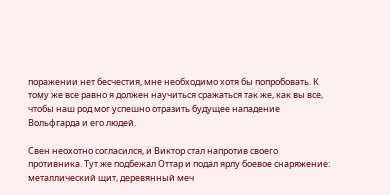поражении нет бесчестия, мне необходимо хотя бы попробовать. К тому же все равно я должен научиться сражаться так же, как вы все, чтобы наш род мог успешно отразить будущее нападение Вольфгарда и его людей.

Свен неохотно согласился, и Виктор стал напротив своего противника. Тут же подбежал Оттар и подал ярлу боевое снаряжение: металлический щит, деревянный меч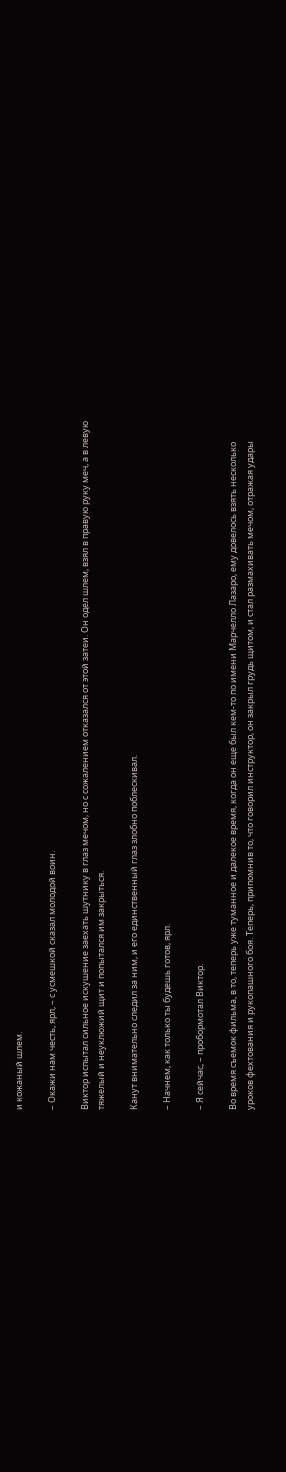и кожаный шлем.

– Окажи нам честь, ярл, – с усмешкой сказал молодой воин.

Виктор испытал сильное искушение заехать шутнику в глаз мечом, но с сожалением отказался от этой затеи. Он одел шлем, взял в правую руку меч, а в левую тяжелый и неуклюжий щит и попытался им закрыться.

Канут внимательно следил за ним, и его единственный глаз злобно поблескивал.

– Начнем, как только ты будешь готов, ярл.

– Я сейчас, – пробормотал Виктор.

Во время съемок фильма, в то, теперь уже туманное и далекое время, когда он еще был кем-то по имени Марчелло Лазаро, ему довелось взять несколько уроков фехтования и рукопашного боя. Теперь, припомнив то, что говорил инструктор, он закрыл грудь щитом, и стал размахивать мечом, отражая удары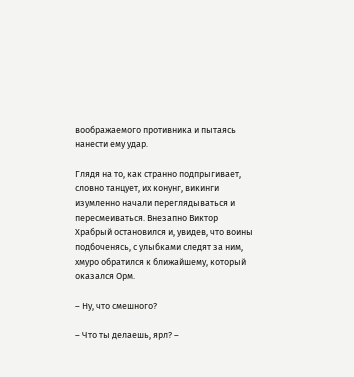воображаемого противника и пытаясь нанести ему удар.

Глядя на то, как странно подпрыгивает, словно танцует, их конунг, викинги изумленно начали переглядываться и пересмеиваться. Внезапно Виктор Храбрый остановился и, увидев, что воины подбоченясь, с улыбками следят за ним, хмуро обратился к ближайшему, который оказался Орм.

– Ну, что смешного?

– Что ты делаешь, ярл? –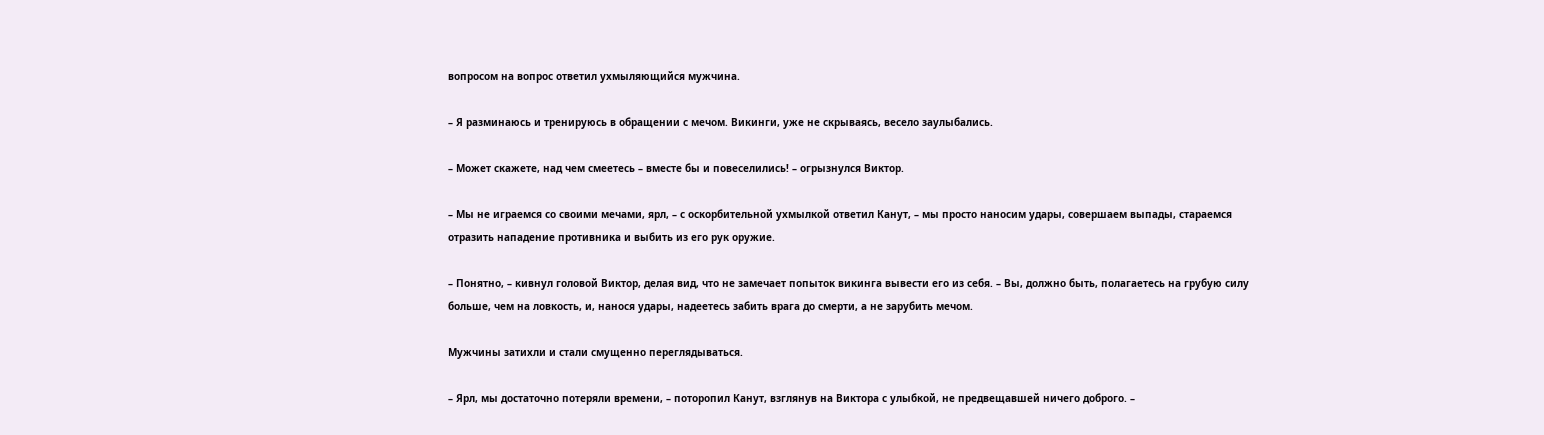вопросом на вопрос ответил ухмыляющийся мужчина.

– Я разминаюсь и тренируюсь в обращении с мечом. Викинги, уже не скрываясь, весело заулыбались.

– Может скажете, над чем смеетесь – вместе бы и повеселились! – огрызнулся Виктор.

– Мы не играемся со своими мечами, ярл, – с оскорбительной ухмылкой ответил Канут, – мы просто наносим удары, совершаем выпады, стараемся отразить нападение противника и выбить из его рук оружие.

– Понятно, – кивнул головой Виктор, делая вид, что не замечает попыток викинга вывести его из себя. – Вы, должно быть, полагаетесь на грубую силу больше, чем на ловкость, и, нанося удары, надеетесь забить врага до смерти, а не зарубить мечом.

Мужчины затихли и стали смущенно переглядываться.

– Ярл, мы достаточно потеряли времени, – поторопил Канут, взглянув на Виктора с улыбкой, не предвещавшей ничего доброго. –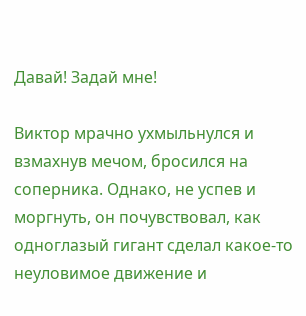Давай! Задай мне!

Виктор мрачно ухмыльнулся и взмахнув мечом, бросился на соперника. Однако, не успев и моргнуть, он почувствовал, как одноглазый гигант сделал какое-то неуловимое движение и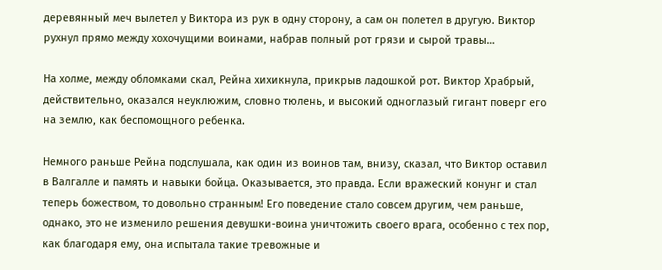деревянный меч вылетел у Виктора из рук в одну сторону, а сам он полетел в другую. Виктор рухнул прямо между хохочущими воинами, набрав полный рот грязи и сырой травы…

На холме, между обломками скал, Рейна хихикнула, прикрыв ладошкой рот. Виктор Храбрый, действительно, оказался неуклюжим, словно тюлень, и высокий одноглазый гигант поверг его на землю, как беспомощного ребенка.

Немного раньше Рейна подслушала, как один из воинов там, внизу, сказал, что Виктор оставил в Валгалле и память и навыки бойца. Оказывается, это правда. Если вражеский конунг и стал теперь божеством, то довольно странным! Его поведение стало совсем другим, чем раньше, однако, это не изменило решения девушки-воина уничтожить своего врага, особенно с тех пор, как благодаря ему, она испытала такие тревожные и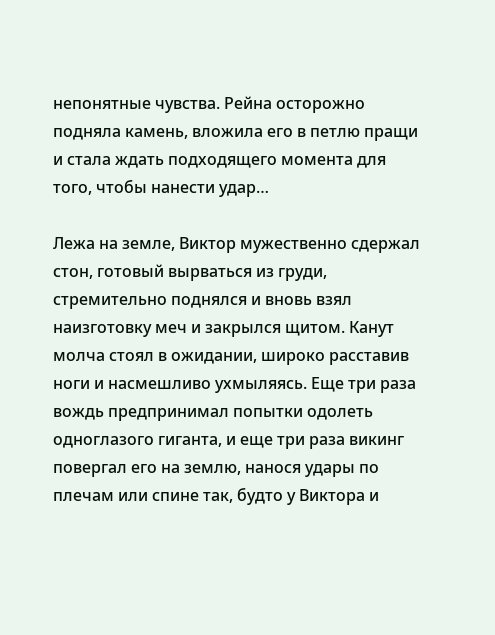непонятные чувства. Рейна осторожно подняла камень, вложила его в петлю пращи и стала ждать подходящего момента для того, чтобы нанести удар…

Лежа на земле, Виктор мужественно сдержал стон, готовый вырваться из груди, стремительно поднялся и вновь взял наизготовку меч и закрылся щитом. Канут молча стоял в ожидании, широко расставив ноги и насмешливо ухмыляясь. Еще три раза вождь предпринимал попытки одолеть одноглазого гиганта, и еще три раза викинг повергал его на землю, нанося удары по плечам или спине так, будто у Виктора и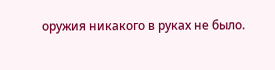оружия никакого в руках не было.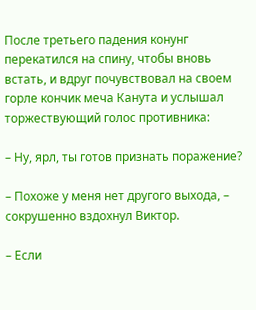После третьего падения конунг перекатился на спину, чтобы вновь встать, и вдруг почувствовал на своем горле кончик меча Канута и услышал торжествующий голос противника:

– Ну, ярл, ты готов признать поражение?

– Похоже у меня нет другого выхода, – сокрушенно вздохнул Виктор.

– Если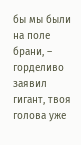бы мы были на поле брани, – горделиво заявил гигант, твоя голова уже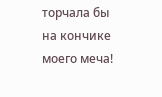торчала бы на кончике моего меча!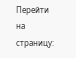Перейти на страницу: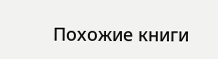Похожие книги